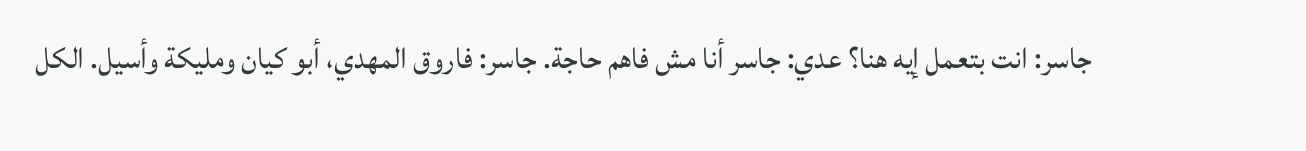جاسر: انت بتعمل إيه هنا؟ عدي: جاسر أنا مش فاهم حاجة. جاسر: فاروق المهدي، أبو كيان ومليكة وأسيل. الكل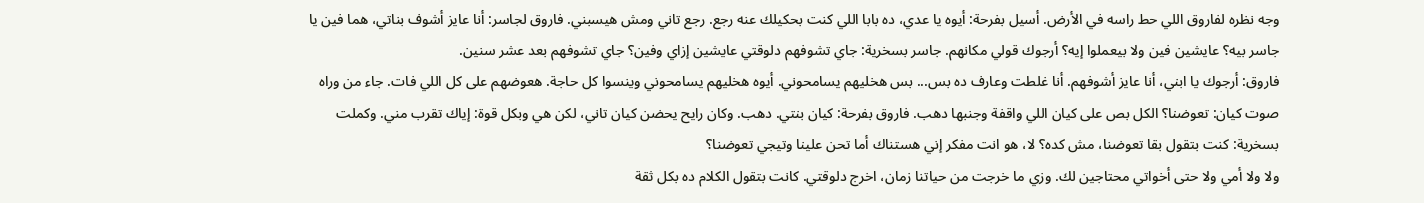وجه نظره لفاروق اللي حط راسه في الأرض. أسيل بفرحة: أيوه يا عدي، ده بابا اللي كنت بحكيلك عنه رجع. رجع تاني ومش هيسبني. فاروق لجاسر: أنا عايز أشوف بناتي، هما فين يا جاسر بيه؟ عايشين فين ولا بيعملوا إيه؟ أرجوك قولي مكانهم. جاسر بسخرية: جاي تشوفهم دلوقتي عايشين إزاي وفين؟ جاي تشوفهم بعد عشر سنين.
فاروق: أرجوك يا ابني، أنا عايز أشوفهم. أنا غلطت وعارف ده بس... بس هخليهم يسامحوني. أيوه هخليهم يسامحوني وينسوا كل حاجة. هعوضهم على كل اللي فات. جاء من وراه صوت كيان: تعوضنا؟ الكل بص على كيان اللي واقفة وجنبها دهب. فاروق بفرحة: كيان بنتي. دهب. وكان رايح يحضن كيان تاني، لكن هي وبكل قوة: إياك تقرب مني. وكملت بسخرية: كنت بتقول بقا تعوضنا، مش كده؟ لا، هو انت مفكر إني هستناك أما تحن علينا وتيجي تعوضنا؟
ولا ولا أمي ولا حتى أخواتي محتاجين لك. وزي ما خرجت من حياتنا زمان، اخرج دلوقتي. كانت بتقول الكلام ده بكل ثقة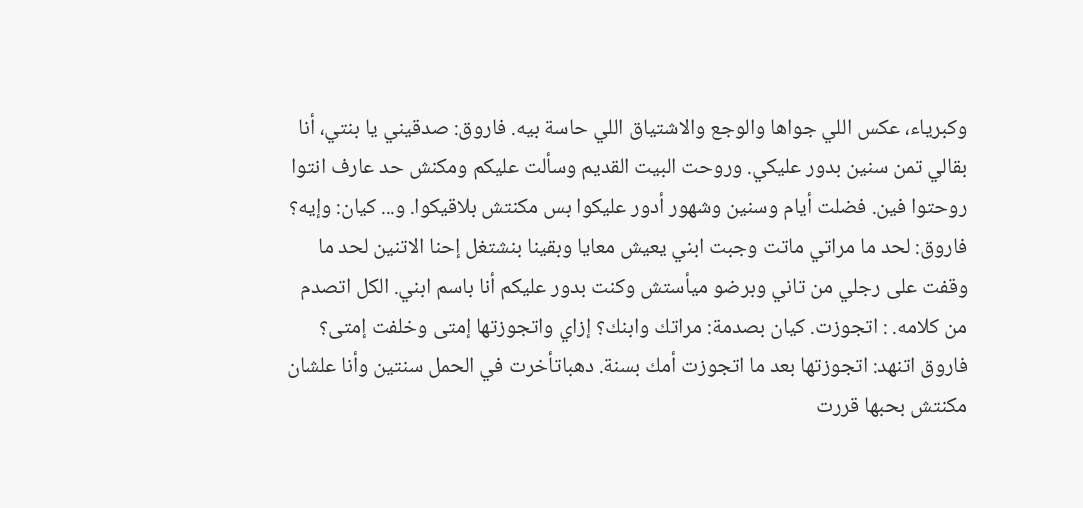وكبرياء، عكس اللي جواها والوجع والاشتياق اللي حاسة بيه. فاروق: صدقيني يا بنتي، أنا بقالي تمن سنين بدور عليكي. وروحت البيت القديم وسألت عليكم ومكنش حد عارف انتوا روحتوا فين. فضلت أيام وسنين وشهور أدور عليكوا بس مكنتش بلاقيكوا. و... كيان: وإيه؟
فاروق: لحد ما مراتي ماتت وجبت ابني يعيش معايا وبقينا بنشتغل إحنا الاتنين لحد ما وقفت على رجلي من تاني وبرضو ميأستش وكنت بدور عليكم أنا باسم ابني. الكل اتصدم من كلامه. : اتجوزت. كيان بصدمة: مراتك وابنك؟ إزاي واتجوزتها إمتى وخلفت إمتى؟
فاروق اتنهد: اتجوزتها بعد ما اتجوزت أمك بسنة. دهباتأخرت في الحمل سنتين وأنا علشان مكنتش بحبها قررت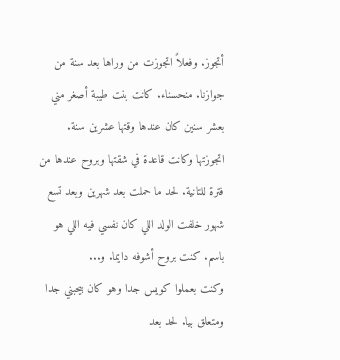أتجوز. وفعلاً اتجوزت من وراها بعد سنة من جوازنا. منحسناء. كانت بنت طيبة أصغر مني بعشر سنين كان عندها وقتها عشرين سنة. اتجوزتها وكانت قاعدة في شقتها وبروح عندها من فترة للتانية. لحد ما حملت بعد شهرين وبعد تسع شهور خلفت الولد اللي كان نفسي فيه اللي هو باسم. كنت بروح أشوفه دايما. و...
وكنت بعملوا كويس جدا وهو كان بيحبني جدا ومتعلق بيا. لحد بعد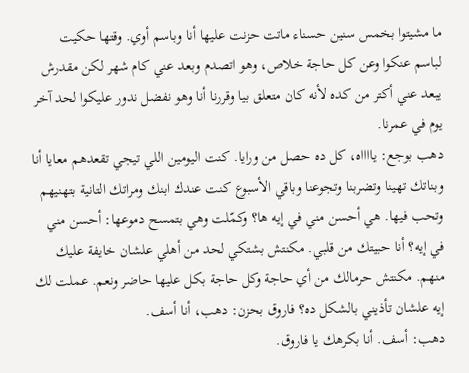ما مشيتوا بخمس سنين حسناء ماتت حزنت عليها أنا وباسم أوي. وقتها حكيت لباسم عنكوا وعن كل حاجة خلاص، وهو اتصدم وبعد عني كام شهر لكن مقدرش يبعد عني أكتر من كده لأنه كان متعلق بيا وقررنا أنا وهو نفضل ندور عليكوا لحد آخر يوم في عمرنا.
دهب بوجع: يااااه، كل ده حصل من ورايا. كنت اليومين اللي تيجي تقعدهم معايا أنا وبناتك تهينا وتضربنا وتجوعنا وباقي الأسبوع كنت عندك ابنك ومراتك التانية بتهنيهم وتحب فيها. هي أحسن مني في إيه ها؟ وكمّلت وهي بتمسح دموعها: أحسن مني في إيه؟ أنا حبيتك من قلبي. مكنتش بشتكي لحد من أهلي علشان خايفة عليك منهم. مكنتش حرمالك من أي حاجة وكل حاجة بكل عليها حاضر ونعم. عملت لك إيه علشان تأذيني بالشكل ده؟ فاروق بحزن: دهب، أنا أسف.
دهب: أسف. أنا بكرهك يا فاروق.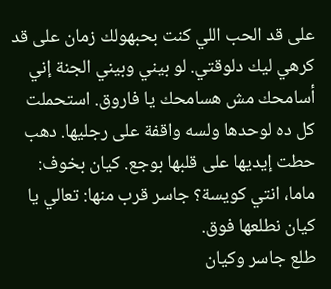على قد الحب اللي كنت بحبهولك زمان على قد كرهي ليك دلوقتي. لو بيني وبيني الجنة إني أسامحك مش هسامحك يا فاروق. استحملت كل ده لوحدها ولسه واقفة على رجليها. دهب حطت إيديها على قلبها بوجع. كيان بخوف: ماما، انتي كويسة؟ جاسر قرب منها: تعالي يا كيان نطلعها فوق.
طلع جاسر وكيان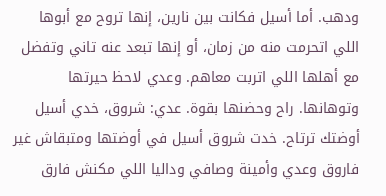ودهب. أما أسيل فكانت بين نارين، إنها تروح مع أبوها اللي اتحرمت منه من زمان، أو إنها تبعد عنه تاني وتفضل مع أهلها اللي اتربت معاهم. وعدي لاحظ حيرتها وتوهانها. راح وحضنها بقوة. عدي: شروق، خدي أسيل أوضتك ترتاح. خدت شروق أسيل في أوضتها ومتبقاش غير فاروق وعدي وأمينة وصافي وداليا اللي مكنش فارق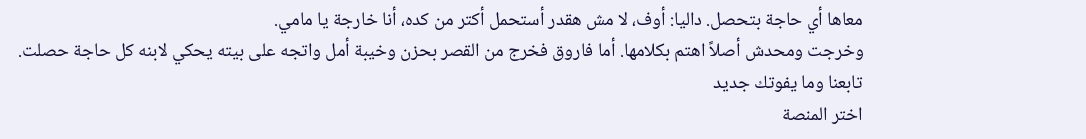معاها أي حاجة بتحصل. داليا: أوف، لا مش هقدر أستحمل أكتر من كده، أنا خارجة يا مامي.
وخرجت ومحدش أصلاً اهتم بكلامها. أما فاروق فخرج من القصر بحزن وخيبة أمل واتجه على بيته يحكي لابنه كل حاجة حصلت.
تابعنا وما يفوتك جديد
اختر المنصة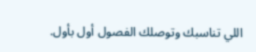اللي تناسبك وتوصلك الفصول أول بأول.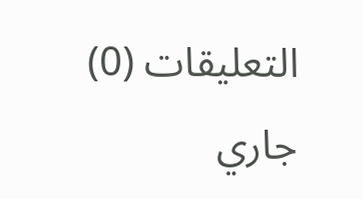التعليقات (0)
جاري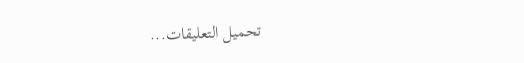تحميل التعليقات...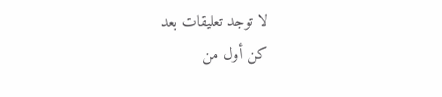لا توجد تعليقات بعد
كن أول من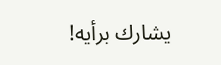يشارك برأيه!